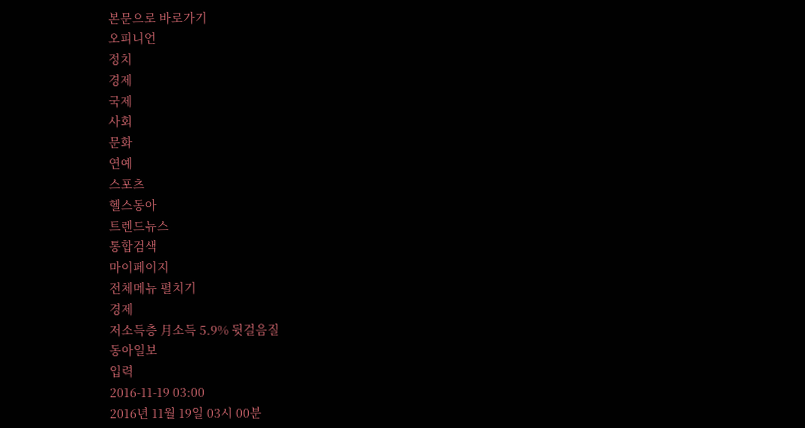본문으로 바로가기
오피니언
정치
경제
국제
사회
문화
연예
스포츠
헬스동아
트렌드뉴스
통합검색
마이페이지
전체메뉴 펼치기
경제
저소득층 月소득 5.9% 뒷걸음질
동아일보
입력
2016-11-19 03:00
2016년 11월 19일 03시 00분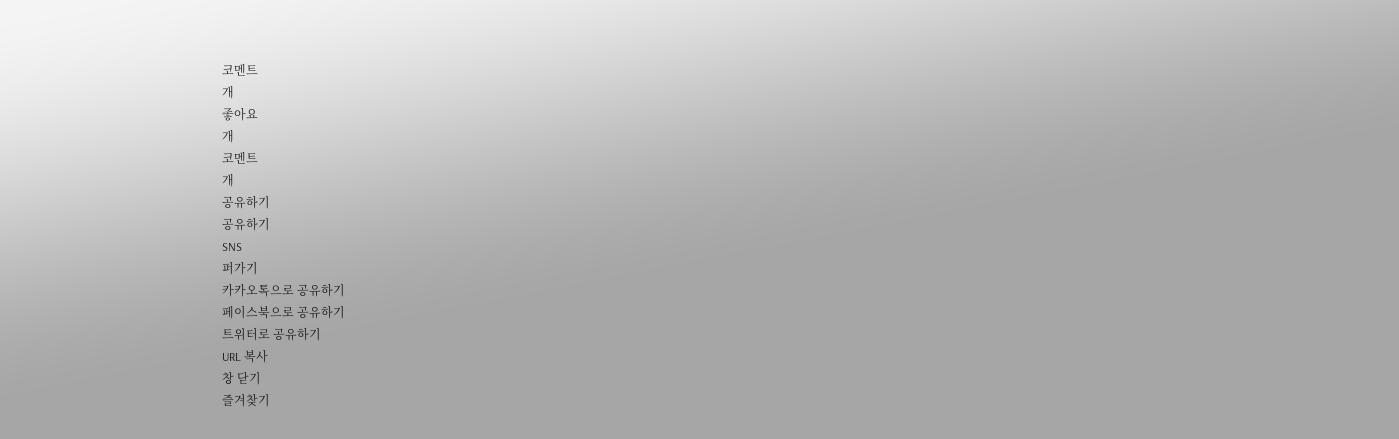코멘트
개
좋아요
개
코멘트
개
공유하기
공유하기
SNS
퍼가기
카카오톡으로 공유하기
페이스북으로 공유하기
트위터로 공유하기
URL 복사
창 닫기
즐겨찾기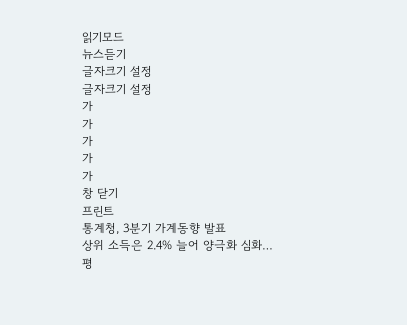읽기모드
뉴스듣기
글자크기 설정
글자크기 설정
가
가
가
가
가
창 닫기
프린트
통계청, 3분기 가계동향 발표
상위 소득은 2.4% 늘어 양극화 심화… 평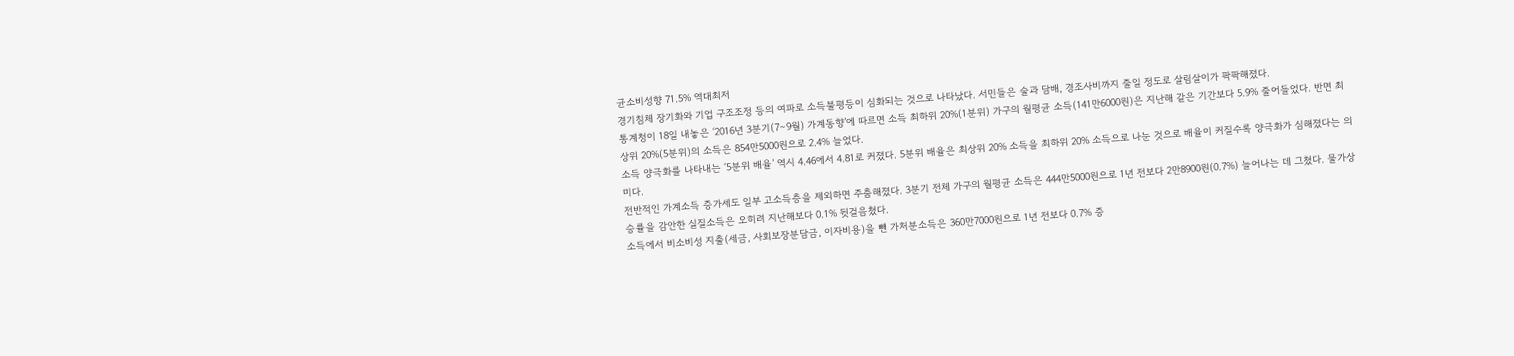균소비성향 71.5% 역대최저
경기침체 장기화와 기업 구조조정 등의 여파로 소득불평등이 심화되는 것으로 나타났다. 서민들은 술과 담배, 경조사비까지 줄일 정도로 살림살이가 팍팍해졌다.
통계청이 18일 내놓은 ‘2016년 3분기(7∼9월) 가계동향’에 따르면 소득 최하위 20%(1분위) 가구의 월평균 소득(141만6000원)은 지난해 같은 기간보다 5.9% 줄어들었다. 반면 최상위 20%(5분위)의 소득은 854만5000원으로 2.4% 늘었다.
소득 양극화를 나타내는 ‘5분위 배율’ 역시 4.46에서 4.81로 커졌다. 5분위 배율은 최상위 20% 소득을 최하위 20% 소득으로 나눈 것으로 배율이 커질수록 양극화가 심해졌다는 의미다.
전반적인 가계소득 증가세도 일부 고소득층을 제외하면 주춤해졌다. 3분기 전체 가구의 월평균 소득은 444만5000원으로 1년 전보다 2만8900원(0.7%) 늘어나는 데 그쳤다. 물가상승률을 감안한 실질소득은 오히려 지난해보다 0.1% 뒷걸음쳤다.
소득에서 비소비성 지출(세금, 사회보장분담금, 이자비용)을 뺀 가처분소득은 360만7000원으로 1년 전보다 0.7% 증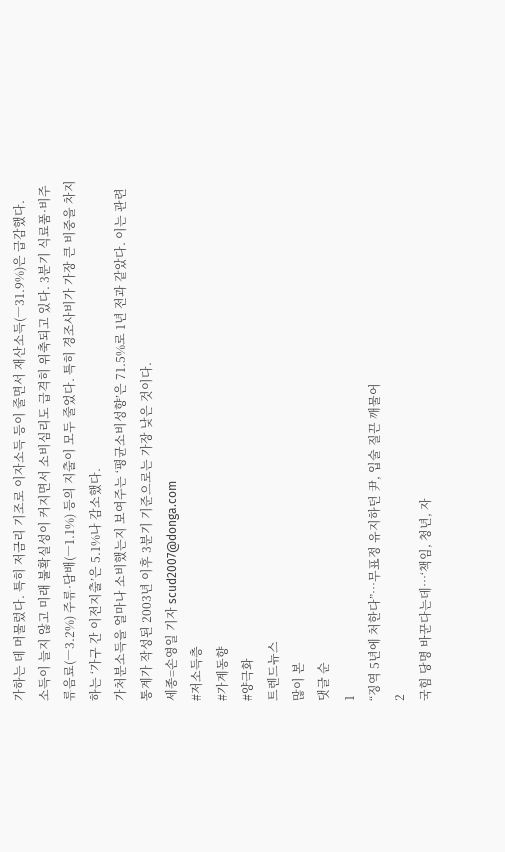가하는 데 머물렀다. 특히 저금리 기조로 이자소득 등이 줄면서 재산소득(―31.9%)은 급감했다.
소득이 늘지 않고 미래 불확실성이 커지면서 소비심리도 급격히 위축되고 있다. 3분기 식료품·비주류음료(―3.2%) 주류·담배(―1.1%) 등의 지출이 모두 줄었다. 특히 경조사비가 가장 큰 비중을 차지하는 ‘가구 간 이전지출’은 5.1%나 감소했다.
가처분소득을 얼마나 소비했는지 보여주는 ‘평균소비성향’은 71.5%로 1년 전과 같았다. 이는 관련 통계가 작성된 2003년 이후 3분기 기준으로는 가장 낮은 것이다.
세종=손영일 기자 scud2007@donga.com
#저소득층
#가계동향
#양극화
트렌드뉴스
많이 본
댓글 순
1
“징역 5년에 처한다”…무표정 유지하던 尹, 입술 질끈 깨물어
2
국힘 당명 바꾼다는데…‘책임, 청년, 자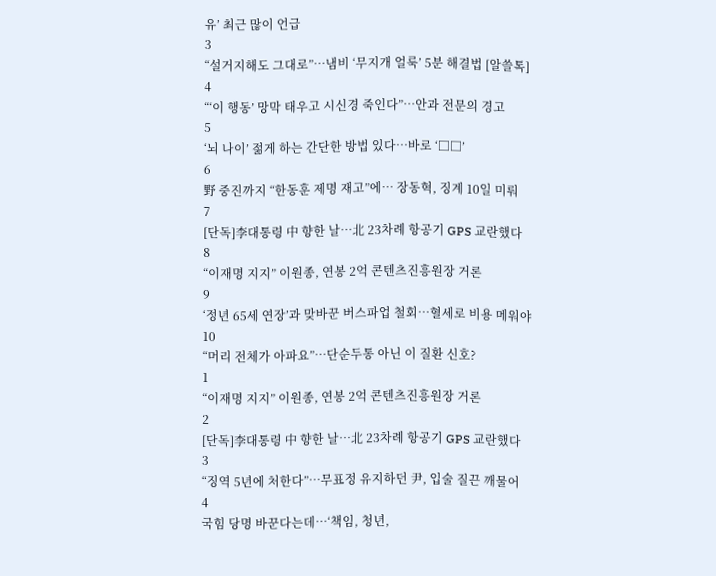유’ 최근 많이 언급
3
“설거지해도 그대로”…냄비 ‘무지개 얼룩’ 5분 해결법 [알쓸톡]
4
“‘이 행동’ 망막 태우고 시신경 죽인다”…안과 전문의 경고
5
‘뇌 나이’ 젊게 하는 간단한 방법 있다…바로 ‘□□’
6
野 중진까지 “한동훈 제명 재고”에… 장동혁, 징계 10일 미뤄
7
[단독]李대통령 中 향한 날…北 23차례 항공기 GPS 교란했다
8
“이재명 지지” 이원종, 연봉 2억 콘텐츠진흥원장 거론
9
‘정년 65세 연장’과 맞바꾼 버스파업 철회…혈세로 비용 메워야
10
“머리 전체가 아파요”…단순두통 아닌 이 질환 신호?
1
“이재명 지지” 이원종, 연봉 2억 콘텐츠진흥원장 거론
2
[단독]李대통령 中 향한 날…北 23차례 항공기 GPS 교란했다
3
“징역 5년에 처한다”…무표정 유지하던 尹, 입술 질끈 깨물어
4
국힘 당명 바꾼다는데…‘책임, 청년,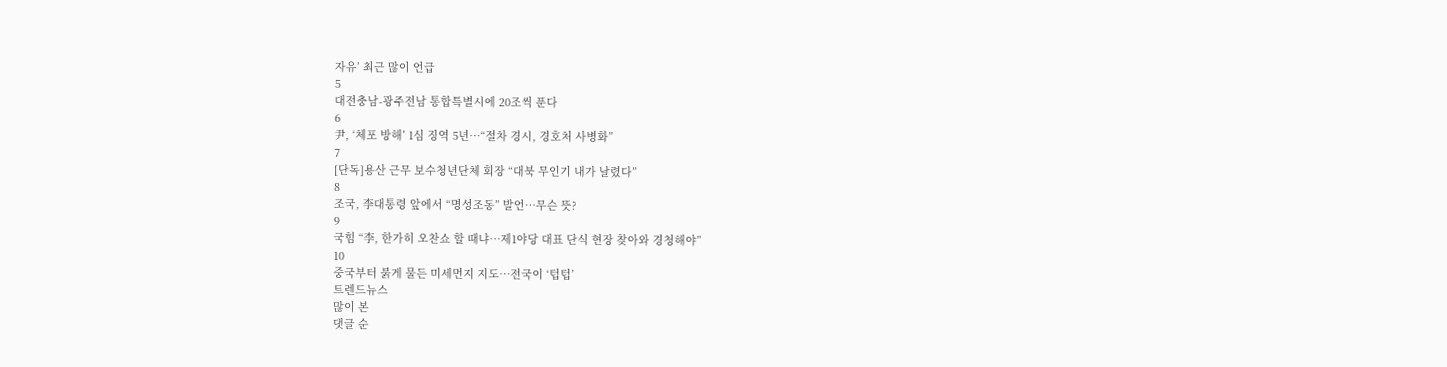자유’ 최근 많이 언급
5
대전충남-광주전남 통합특별시에 20조씩 푼다
6
尹, ‘체포 방해’ 1심 징역 5년…“절차 경시, 경호처 사병화”
7
[단독]용산 근무 보수청년단체 회장 “대북 무인기 내가 날렸다”
8
조국, 李대통령 앞에서 “명성조동” 발언…무슨 뜻?
9
국힘 “李, 한가히 오찬쇼 할 때냐…제1야당 대표 단식 현장 찾아와 경청해야”
10
중국부터 붉게 물든 미세먼지 지도…전국이 ‘텁텁’
트렌드뉴스
많이 본
댓글 순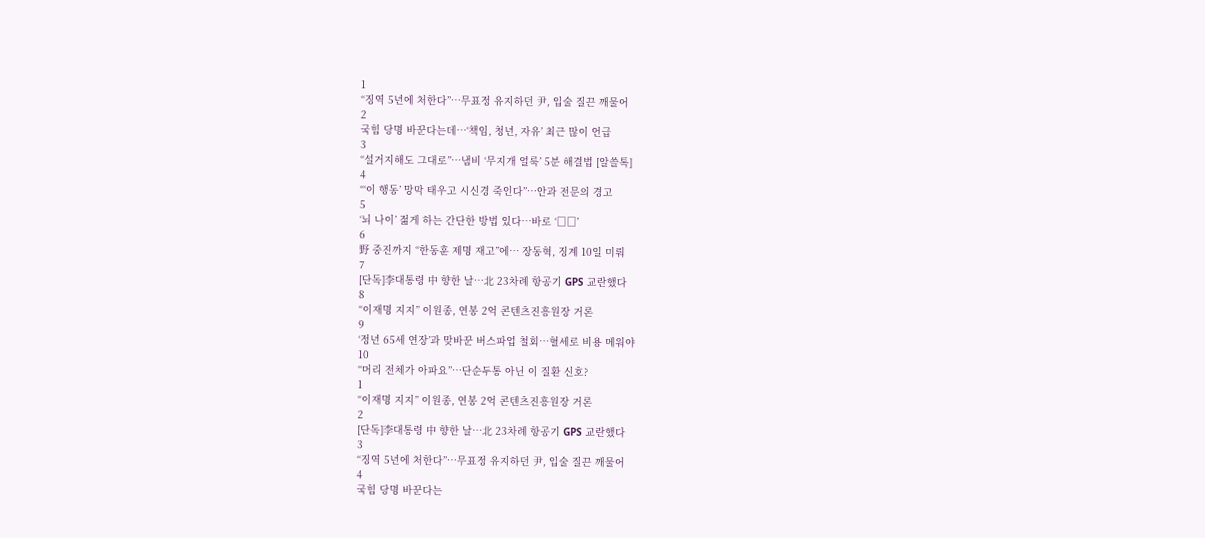1
“징역 5년에 처한다”…무표정 유지하던 尹, 입술 질끈 깨물어
2
국힘 당명 바꾼다는데…‘책임, 청년, 자유’ 최근 많이 언급
3
“설거지해도 그대로”…냄비 ‘무지개 얼룩’ 5분 해결법 [알쓸톡]
4
“‘이 행동’ 망막 태우고 시신경 죽인다”…안과 전문의 경고
5
‘뇌 나이’ 젊게 하는 간단한 방법 있다…바로 ‘□□’
6
野 중진까지 “한동훈 제명 재고”에… 장동혁, 징계 10일 미뤄
7
[단독]李대통령 中 향한 날…北 23차례 항공기 GPS 교란했다
8
“이재명 지지” 이원종, 연봉 2억 콘텐츠진흥원장 거론
9
‘정년 65세 연장’과 맞바꾼 버스파업 철회…혈세로 비용 메워야
10
“머리 전체가 아파요”…단순두통 아닌 이 질환 신호?
1
“이재명 지지” 이원종, 연봉 2억 콘텐츠진흥원장 거론
2
[단독]李대통령 中 향한 날…北 23차례 항공기 GPS 교란했다
3
“징역 5년에 처한다”…무표정 유지하던 尹, 입술 질끈 깨물어
4
국힘 당명 바꾼다는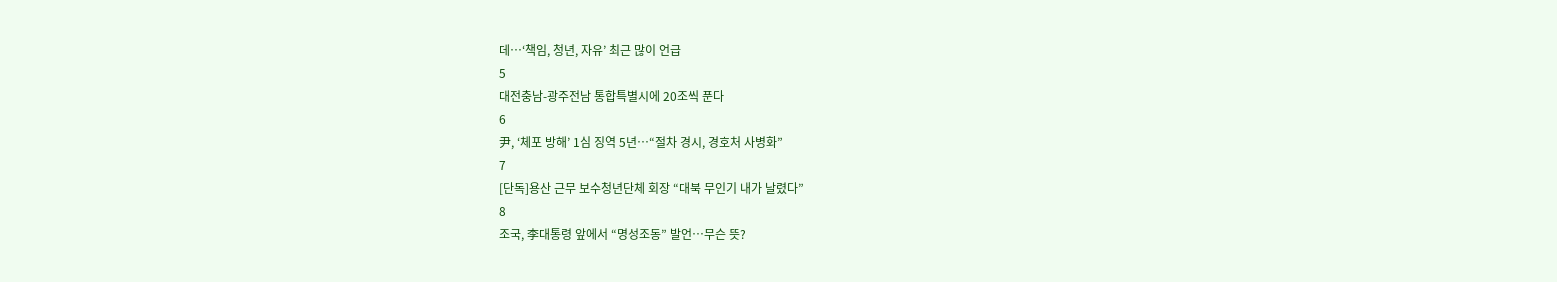데…‘책임, 청년, 자유’ 최근 많이 언급
5
대전충남-광주전남 통합특별시에 20조씩 푼다
6
尹, ‘체포 방해’ 1심 징역 5년…“절차 경시, 경호처 사병화”
7
[단독]용산 근무 보수청년단체 회장 “대북 무인기 내가 날렸다”
8
조국, 李대통령 앞에서 “명성조동” 발언…무슨 뜻?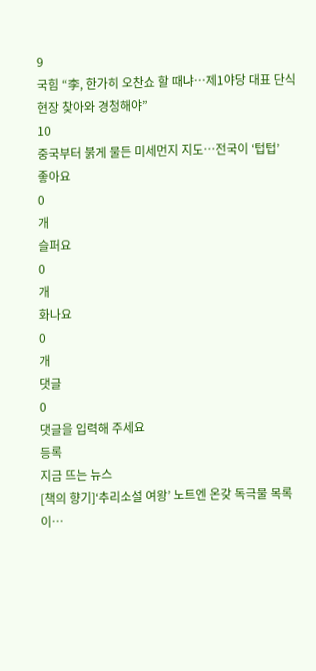9
국힘 “李, 한가히 오찬쇼 할 때냐…제1야당 대표 단식 현장 찾아와 경청해야”
10
중국부터 붉게 물든 미세먼지 지도…전국이 ‘텁텁’
좋아요
0
개
슬퍼요
0
개
화나요
0
개
댓글
0
댓글을 입력해 주세요
등록
지금 뜨는 뉴스
[책의 향기]‘추리소설 여왕’ 노트엔 온갖 독극물 목록이…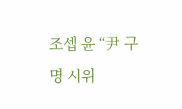조셉 윤 “尹 구명 시위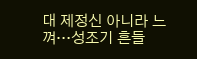대 제정신 아니라 느껴…성조기 흔들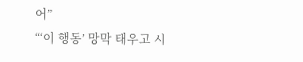어”
“‘이 행동’ 망막 태우고 시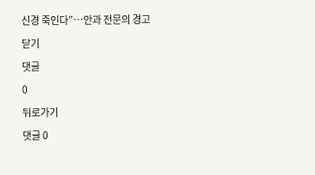신경 죽인다”…안과 전문의 경고
닫기
댓글
0
뒤로가기
댓글 0